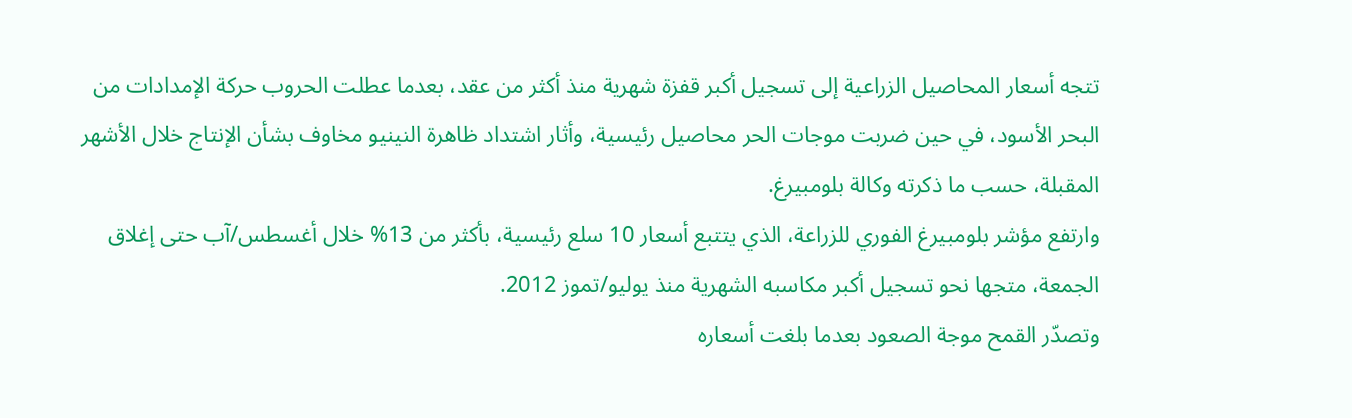تتجه أسعار المحاصيل الزراعية إلى تسجيل أكبر قفزة شهرية منذ أكثر من عقد، بعدما عطلت الحروب حركة الإمدادات من البحر الأسود، في حين ضربت موجات الحر محاصيل رئيسية، وأثار اشتداد ظاهرة النينيو مخاوف بشأن الإنتاج خلال الأشهر المقبلة، حسب ما ذكرته وكالة بلومبيرغ.
وارتفع مؤشر بلومبيرغ الفوري للزراعة، الذي يتتبع أسعار 10 سلع رئيسية، بأكثر من 13% خلال أغسطس/آب حتى إغلاق الجمعة، متجها نحو تسجيل أكبر مكاسبه الشهرية منذ يوليو/تموز 2012.
وتصدّر القمح موجة الصعود بعدما بلغت أسعاره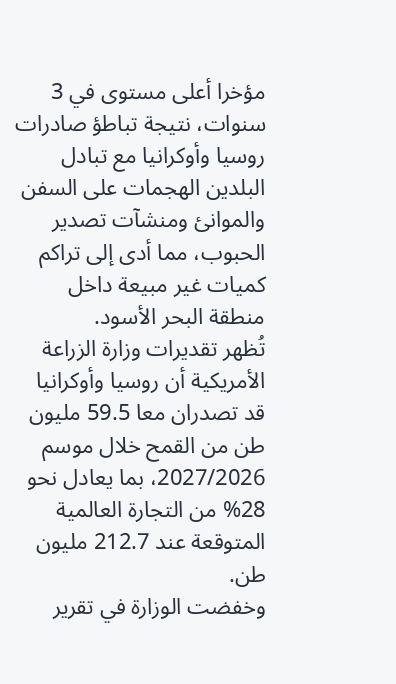مؤخرا أعلى مستوى في 3 سنوات، نتيجة تباطؤ صادرات روسيا وأوكرانيا مع تبادل البلدين الهجمات على السفن والموانئ ومنشآت تصدير الحبوب، مما أدى إلى تراكم كميات غير مبيعة داخل منطقة البحر الأسود.
تُظهر تقديرات وزارة الزراعة الأمريكية أن روسيا وأوكرانيا قد تصدران معا 59.5 مليون طن من القمح خلال موسم 2027/2026، بما يعادل نحو 28% من التجارة العالمية المتوقعة عند 212.7 مليون طن.
وخفضت الوزارة في تقرير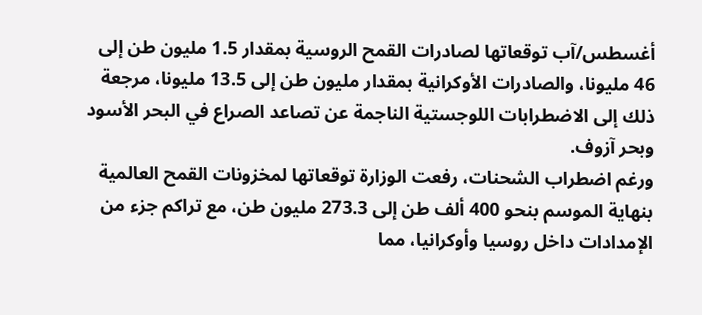أغسطس/آب توقعاتها لصادرات القمح الروسية بمقدار 1.5 مليون طن إلى 46 مليونا، والصادرات الأوكرانية بمقدار مليون طن إلى 13.5 مليونا، مرجعة ذلك إلى الاضطرابات اللوجستية الناجمة عن تصاعد الصراع في البحر الأسود وبحر آزوف.
ورغم اضطراب الشحنات، رفعت الوزارة توقعاتها لمخزونات القمح العالمية بنهاية الموسم بنحو 400 ألف طن إلى 273.3 مليون طن، مع تراكم جزء من الإمدادات داخل روسيا وأوكرانيا، مما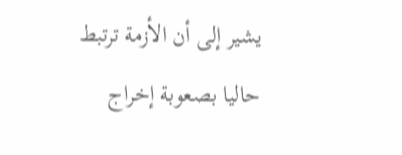يشير إلى أن الأزمة ترتبط حاليا بصعوبة إخراج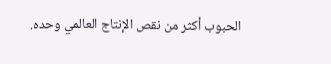الحبوب أكثر من نقص الإنتاج العالمي وحده.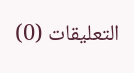التعليقات (0)